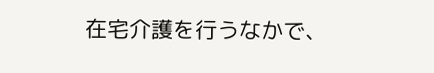在宅介護を行うなかで、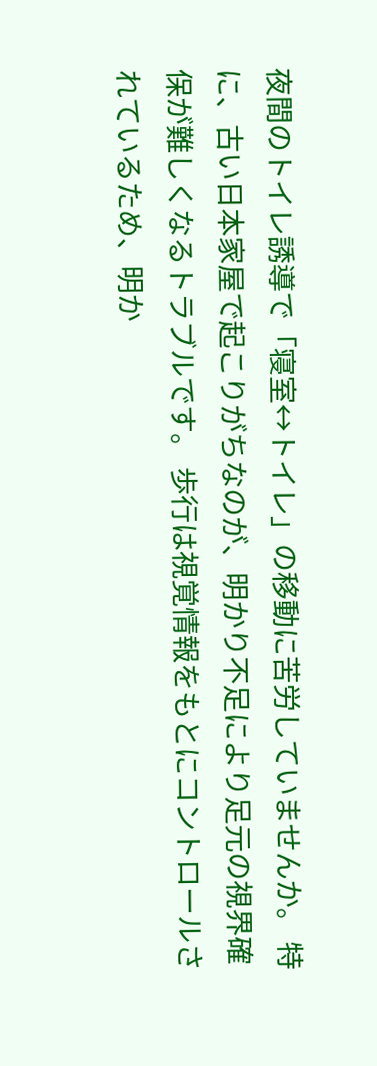夜間のトイレ誘導で「寝室↔トイレ」の移動に苦労していませんか。 特に、古い日本家屋で起こりがちなのが、明かり不足により足元の視界確保が難しくなるトラブルです。 歩行は視覚情報をもとにコントロールされているため、明か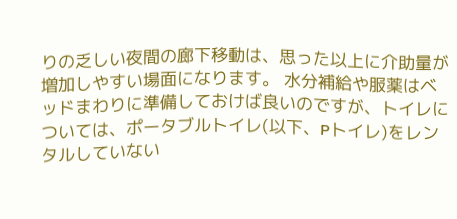りの乏しい夜間の廊下移動は、思った以上に介助量が増加しやすい場面になります。 水分補給や服薬はベッドまわりに準備しておけば良いのですが、トイレについては、ポータブルトイレ(以下、Pトイレ)をレンタルしていない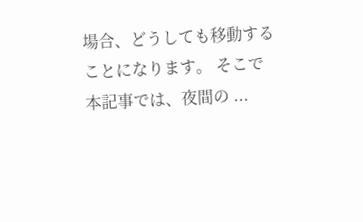場合、どうしても移動することになります。 そこで本記事では、夜間の ...